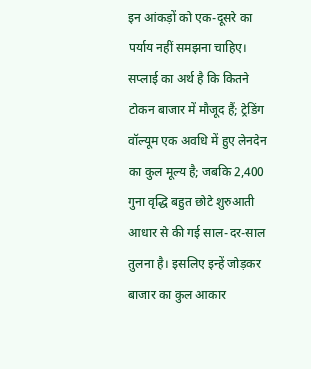इन आंकड़ों को एक-दूसरे का पर्याय नहीं समझना चाहिए। सप्लाई का अर्थ है कि कितने टोकन बाजार में मौजूद हैं; ट्रेडिंग वॉल्यूम एक अवधि में हुए लेनदेन का कुल मूल्य है; जबकि 2,400 गुना वृद्धि बहुत छोटे शुरुआती आधार से की गई साल-दर-साल तुलना है। इसलिए इन्हें जोड़कर बाजार का कुल आकार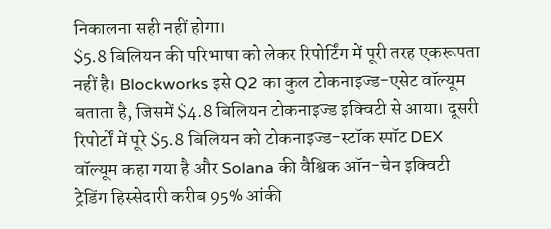निकालना सही नहीं होगा।
$5.8 बिलियन की परिभाषा को लेकर रिपोर्टिंग में पूरी तरह एकरूपता नहीं है। Blockworks इसे Q2 का कुल टोकनाइज्ड-एसेट वॉल्यूम बताता है, जिसमें $4.8 बिलियन टोकनाइज्ड इक्विटी से आया। दूसरी रिपोर्टों में पूरे $5.8 बिलियन को टोकनाइज्ड-स्टॉक स्पॉट DEX वॉल्यूम कहा गया है और Solana की वैश्विक ऑन-चेन इक्विटी ट्रेडिंग हिस्सेदारी करीब 95% आंकी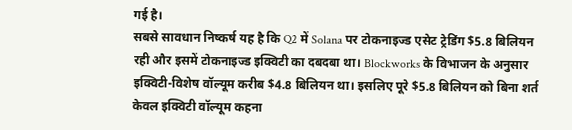गई है।
सबसे सावधान निष्कर्ष यह है कि Q2 में Solana पर टोकनाइज्ड एसेट ट्रेडिंग $5.8 बिलियन रही और इसमें टोकनाइज्ड इक्विटी का दबदबा था। Blockworks के विभाजन के अनुसार इक्विटी-विशेष वॉल्यूम करीब $4.8 बिलियन था। इसलिए पूरे $5.8 बिलियन को बिना शर्त केवल इक्विटी वॉल्यूम कहना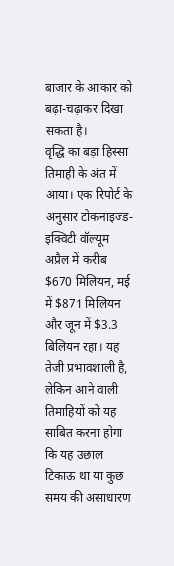बाजार के आकार को बढ़ा-चढ़ाकर दिखा सकता है।
वृद्धि का बड़ा हिस्सा तिमाही के अंत में आया। एक रिपोर्ट के अनुसार टोकनाइज्ड-इक्विटी वॉल्यूम अप्रैल में करीब $670 मिलियन, मई में $871 मिलियन और जून में $3.3 बिलियन रहा। यह तेजी प्रभावशाली है, लेकिन आने वाली तिमाहियों को यह साबित करना होगा कि यह उछाल टिकाऊ था या कुछ समय की असाधारण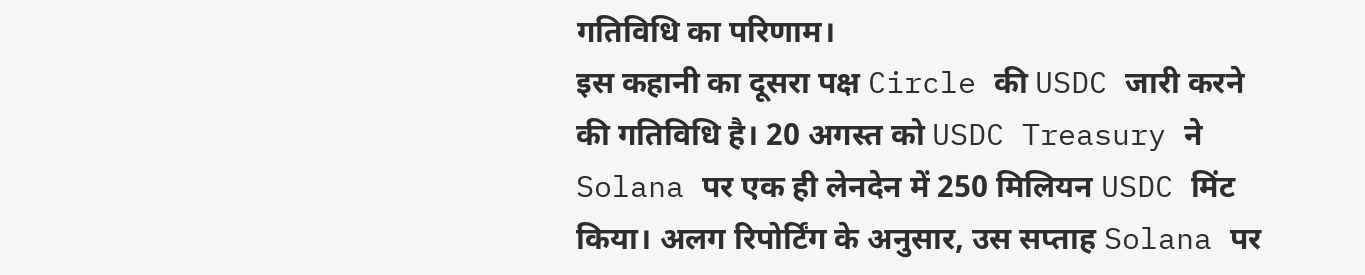गतिविधि का परिणाम।
इस कहानी का दूसरा पक्ष Circle की USDC जारी करने की गतिविधि है। 20 अगस्त को USDC Treasury ने Solana पर एक ही लेनदेन में 250 मिलियन USDC मिंट किया। अलग रिपोर्टिंग के अनुसार, उस सप्ताह Solana पर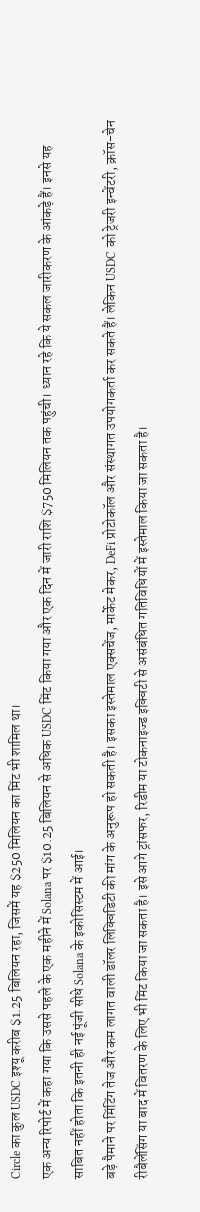Circle का कुल USDC इश्यू करीब $1.25 बिलियन रहा, जिसमें यह $250 मिलियन का मिंट भी शामिल था।
एक अन्य रिपोर्ट में कहा गया कि उससे पहले के एक महीने में Solana पर $10.25 बिलियन से अधिक USDC मिंट किया गया और एक दिन में जारी राशि $750 मिलियन तक पहुंची। ध्यान रहे कि ये सकल जारीकरण के आंकड़े हैं। इनसे यह साबित नहीं होता कि इतनी ही नई पूंजी सीधे Solana के इकोसिस्टम में आई।
बड़े पैमाने पर मिंटिंग तेज और कम लागत वाली डॉलर लिक्विडिटी की मांग के अनुरूप हो सकती है। इसका इस्तेमाल एक्सचेंज, मार्केट मेकर, DeFi प्रोटोकॉल और संस्थागत उपयोगकर्ता कर सकते हैं। लेकिन USDC को ट्रेजरी इन्वेंटरी, क्रॉस-चेन रीबैलेंसिंग या बाद में वितरण के लिए भी मिंट किया जा सकता है। इसे आगे ट्रांसफर, रिडीम या टोकनाइज्ड इक्विटी से असंबंधित गतिविधियों में इस्तेमाल किया जा सकता है।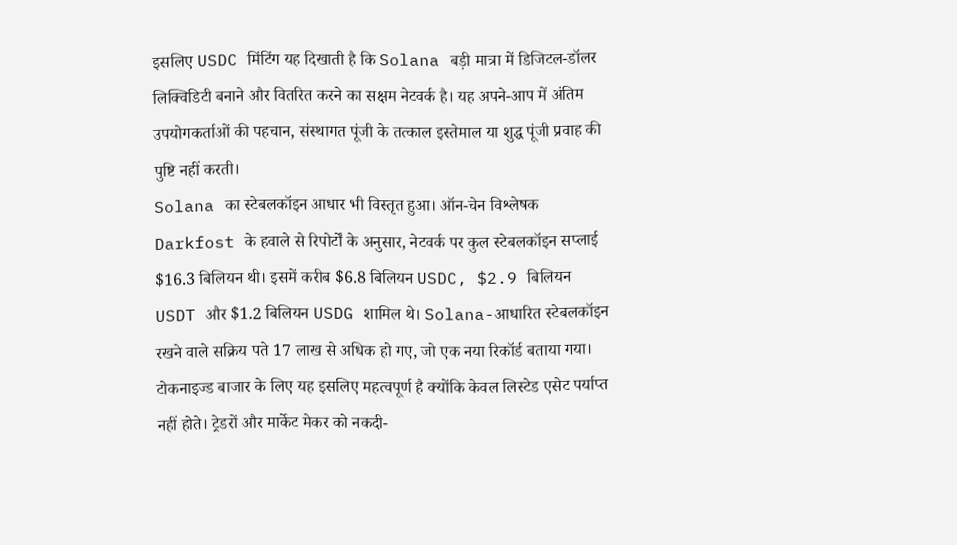इसलिए USDC मिंटिंग यह दिखाती है कि Solana बड़ी मात्रा में डिजिटल-डॉलर लिक्विडिटी बनाने और वितरित करने का सक्षम नेटवर्क है। यह अपने-आप में अंतिम उपयोगकर्ताओं की पहचान, संस्थागत पूंजी के तत्काल इस्तेमाल या शुद्ध पूंजी प्रवाह की पुष्टि नहीं करती।
Solana का स्टेबलकॉइन आधार भी विस्तृत हुआ। ऑन-चेन विश्लेषक Darkfost के हवाले से रिपोर्टों के अनुसार, नेटवर्क पर कुल स्टेबलकॉइन सप्लाई $16.3 बिलियन थी। इसमें करीब $6.8 बिलियन USDC, $2.9 बिलियन USDT और $1.2 बिलियन USDG शामिल थे। Solana-आधारित स्टेबलकॉइन रखने वाले सक्रिय पते 17 लाख से अधिक हो गए, जो एक नया रिकॉर्ड बताया गया।
टोकनाइज्ड बाजार के लिए यह इसलिए महत्वपूर्ण है क्योंकि केवल लिस्टेड एसेट पर्याप्त नहीं होते। ट्रेडरों और मार्केट मेकर को नकदी-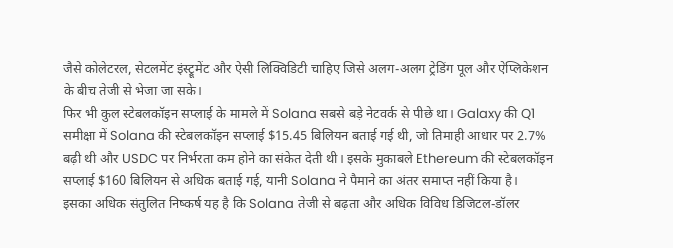जैसे कोलेटरल, सेटलमेंट इंस्ट्रूमेंट और ऐसी लिक्विडिटी चाहिए जिसे अलग-अलग ट्रेडिंग पूल और ऐप्लिकेशन के बीच तेजी से भेजा जा सके।
फिर भी कुल स्टेबलकॉइन सप्लाई के मामले में Solana सबसे बड़े नेटवर्क से पीछे था। Galaxy की Q1 समीक्षा में Solana की स्टेबलकॉइन सप्लाई $15.45 बिलियन बताई गई थी, जो तिमाही आधार पर 2.7% बढ़ी थी और USDC पर निर्भरता कम होने का संकेत देती थी। इसके मुकाबले Ethereum की स्टेबलकॉइन सप्लाई $160 बिलियन से अधिक बताई गई, यानी Solana ने पैमाने का अंतर समाप्त नहीं किया है।
इसका अधिक संतुलित निष्कर्ष यह है कि Solana तेजी से बढ़ता और अधिक विविध डिजिटल-डॉलर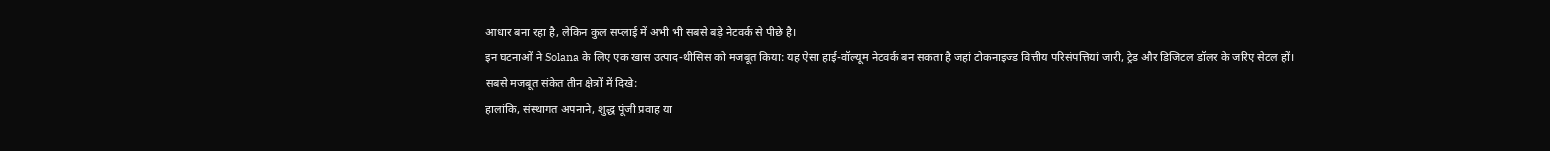आधार बना रहा है, लेकिन कुल सप्लाई में अभी भी सबसे बड़े नेटवर्क से पीछे है।
इन घटनाओं ने Solana के लिए एक खास उत्पाद-थीसिस को मजबूत किया: यह ऐसा हाई-वॉल्यूम नेटवर्क बन सकता है जहां टोकनाइज्ड वित्तीय परिसंपत्तियां जारी, ट्रेड और डिजिटल डॉलर के जरिए सेटल हों।
सबसे मजबूत संकेत तीन क्षेत्रों में दिखे:
हालांकि, संस्थागत अपनाने, शुद्ध पूंजी प्रवाह या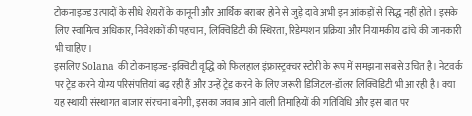टोकनाइज्ड उत्पादों के सीधे शेयरों के कानूनी और आर्थिक बराबर होने से जुड़े दावे अभी इन आंकड़ों से सिद्ध नहीं होते। इसके लिए स्वामित्व अधिकार, निवेशकों की पहचान, लिक्विडिटी की स्थिरता, रिडेम्पशन प्रक्रिया और नियामकीय ढांचे की जानकारी भी चाहिए।
इसलिए Solana की टोकनाइज्ड-इक्विटी वृद्धि को फिलहाल इंफ्रास्ट्रक्चर स्टोरी के रूप में समझना सबसे उचित है। नेटवर्क पर ट्रेड करने योग्य परिसंपत्तियां बढ़ रही हैं और उन्हें ट्रेड करने के लिए जरूरी डिजिटल-डॉलर लिक्विडिटी भी आ रही है। क्या यह स्थायी संस्थागत बाजार संरचना बनेगी, इसका जवाब आने वाली तिमाहियों की गतिविधि और इस बात पर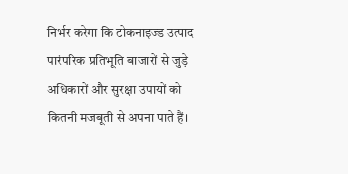निर्भर करेगा कि टोकनाइज्ड उत्पाद पारंपरिक प्रतिभूति बाजारों से जुड़े अधिकारों और सुरक्षा उपायों को कितनी मजबूती से अपना पाते हैं।